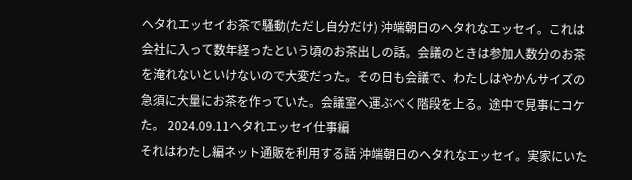ヘタれエッセイお茶で騒動(ただし自分だけ) 沖端朝日のヘタれなエッセイ。これは会社に入って数年経ったという頃のお茶出しの話。会議のときは参加人数分のお茶を淹れないといけないので大変だった。その日も会議で、わたしはやかんサイズの急須に大量にお茶を作っていた。会議室へ運ぶべく階段を上る。途中で見事にコケた。 2024.09.11ヘタれエッセイ仕事編
それはわたし編ネット通販を利用する話 沖端朝日のヘタれなエッセイ。実家にいた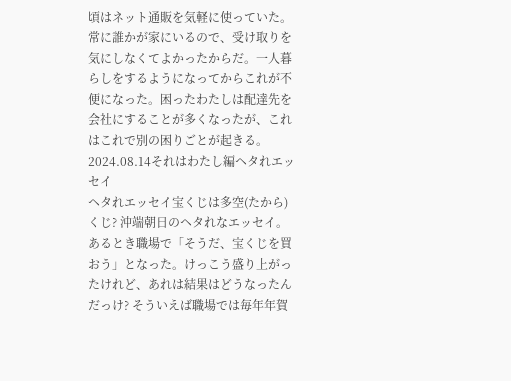頃はネット通販を気軽に使っていた。常に誰かが家にいるので、受け取りを気にしなくてよかったからだ。一人暮らしをするようになってからこれが不便になった。困ったわたしは配達先を会社にすることが多くなったが、これはこれで別の困りごとが起きる。 2024.08.14それはわたし編ヘタれエッセイ
ヘタれエッセイ宝くじは多空(たから)くじ? 沖端朝日のヘタれなエッセイ。あるとき職場で「そうだ、宝くじを買おう」となった。けっこう盛り上がったけれど、あれは結果はどうなったんだっけ? そういえば職場では毎年年賀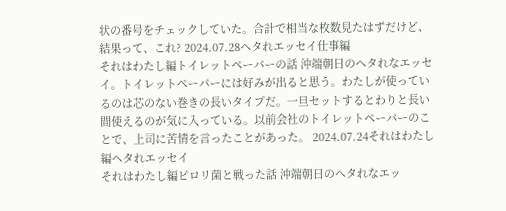状の番号をチェックしていた。合計で相当な枚数見たはずだけど、結果って、これ? 2024.07.28ヘタれエッセイ仕事編
それはわたし編トイレットペーパーの話 沖端朝日のヘタれなエッセイ。トイレットペーパーには好みが出ると思う。わたしが使っているのは芯のない巻きの長いタイプだ。一旦セットするとわりと長い間使えるのが気に入っている。以前会社のトイレットペーパーのことで、上司に苦情を言ったことがあった。 2024.07.24それはわたし編ヘタれエッセイ
それはわたし編ピロリ菌と戦った話 沖端朝日のヘタれなエッ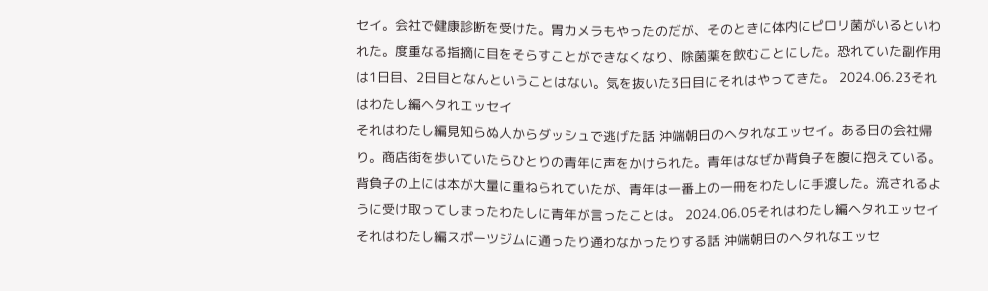セイ。会社で健康診断を受けた。胃カメラもやったのだが、そのときに体内にピロリ菌がいるといわれた。度重なる指摘に目をそらすことができなくなり、除菌薬を飲むことにした。恐れていた副作用は1日目、2日目となんということはない。気を抜いた3日目にそれはやってきた。 2024.06.23それはわたし編ヘタれエッセイ
それはわたし編見知らぬ人からダッシュで逃げた話 沖端朝日のヘタれなエッセイ。ある日の会社帰り。商店街を歩いていたらひとりの青年に声をかけられた。青年はなぜか背負子を腹に抱えている。背負子の上には本が大量に重ねられていたが、青年は一番上の一冊をわたしに手渡した。流されるように受け取ってしまったわたしに青年が言ったことは。 2024.06.05それはわたし編ヘタれエッセイ
それはわたし編スポーツジムに通ったり通わなかったりする話 沖端朝日のヘタれなエッセ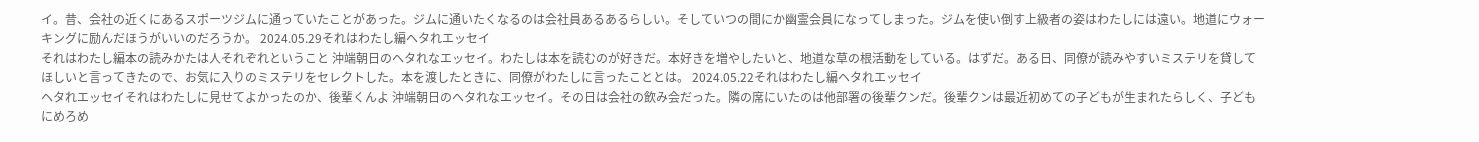イ。昔、会社の近くにあるスポーツジムに通っていたことがあった。ジムに通いたくなるのは会社員あるあるらしい。そしていつの間にか幽霊会員になってしまった。ジムを使い倒す上級者の姿はわたしには遠い。地道にウォーキングに励んだほうがいいのだろうか。 2024.05.29それはわたし編ヘタれエッセイ
それはわたし編本の読みかたは人それぞれということ 沖端朝日のヘタれなエッセイ。わたしは本を読むのが好きだ。本好きを増やしたいと、地道な草の根活動をしている。はずだ。ある日、同僚が読みやすいミステリを貸してほしいと言ってきたので、お気に入りのミステリをセレクトした。本を渡したときに、同僚がわたしに言ったこととは。 2024.05.22それはわたし編ヘタれエッセイ
ヘタれエッセイそれはわたしに見せてよかったのか、後輩くんよ 沖端朝日のヘタれなエッセイ。その日は会社の飲み会だった。隣の席にいたのは他部署の後輩クンだ。後輩クンは最近初めての子どもが生まれたらしく、子どもにめろめ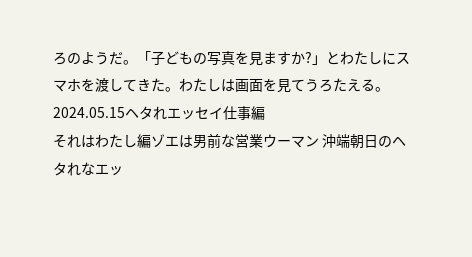ろのようだ。「子どもの写真を見ますか?」とわたしにスマホを渡してきた。わたしは画面を見てうろたえる。 2024.05.15ヘタれエッセイ仕事編
それはわたし編ゾエは男前な営業ウーマン 沖端朝日のヘタれなエッ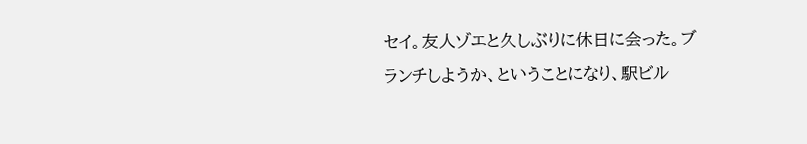セイ。友人ゾエと久しぶりに休日に会った。ブランチしようか、ということになり、駅ビル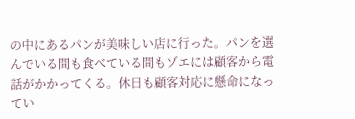の中にあるパンが美味しい店に行った。パンを選んでいる間も食べている間もゾエには顧客から電話がかかってくる。休日も顧客対応に懸命になってい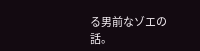る男前なゾエの話。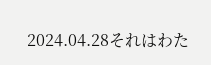2024.04.28それはわた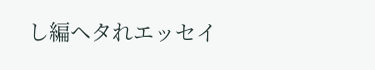し編ヘタれエッセイ